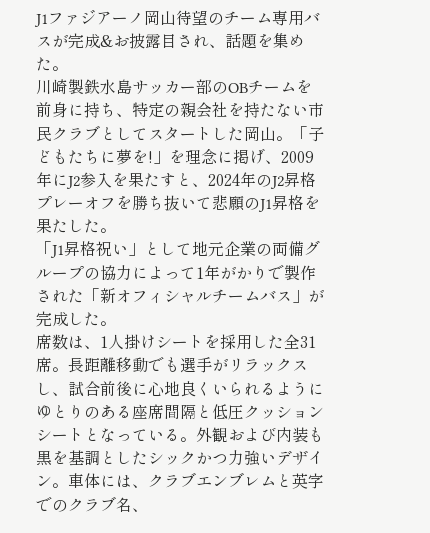J1ファジアーノ岡山待望のチーム専用バスが完成&お披露目され、話題を集めた。
川崎製鉄水島サッカー部のOBチームを前身に持ち、特定の親会社を持たない市民クラブとしてスタートした岡山。「子どもたちに夢を!」を理念に掲げ、2009年にJ2参入を果たすと、2024年のJ2昇格プレーオフを勝ち抜いて悲願のJ1昇格を果たした。
「J1昇格祝い」として地元企業の両備グループの協力によって1年がかりで製作された「新オフィシャルチームバス」が完成した。
席数は、1人掛けシートを採用した全31席。長距離移動でも選手がリラックスし、試合前後に心地良くいられるようにゆとりのある座席間隔と低圧クッションシートとなっている。外観および内装も黒を基調としたシックかつ力強いデザイン。車体には、クラブエンブレムと英字でのクラブ名、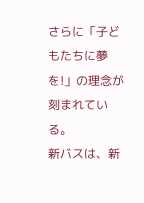さらに「子どもたちに夢を!」の理念が刻まれている。
新バスは、新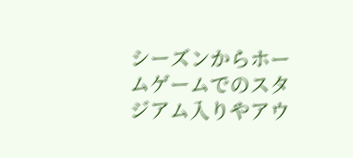シーズンからホームゲームでのスタジアム入りやアウ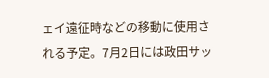ェイ遠征時などの移動に使用される予定。7月2日には政田サッ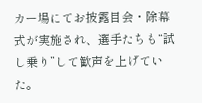カー場にてお披露目会・除幕式が実施され、選手たちも“試し乗り”して歓声を上げていた。